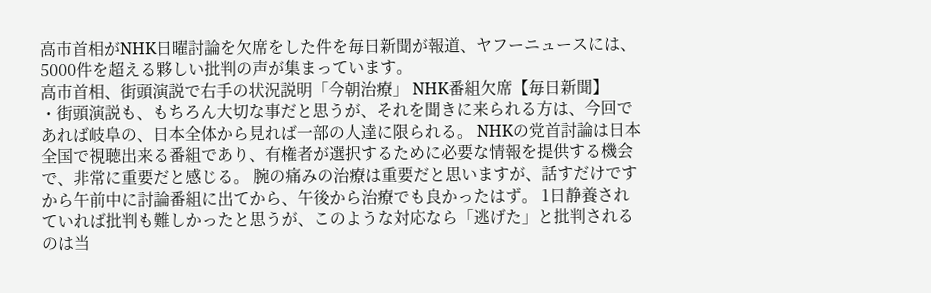高市首相がNHK日曜討論を欠席をした件を毎日新聞が報道、ヤフーニュースには、5000件を超える夥しい批判の声が集まっています。
高市首相、街頭演説で右手の状況説明「今朝治療」 NHK番組欠席【毎日新聞】
・街頭演説も、もちろん大切な事だと思うが、それを聞きに来られる方は、今回であれば岐阜の、日本全体から見れば一部の人達に限られる。 NHKの党首討論は日本全国で視聴出来る番組であり、有権者が選択するために必要な情報を提供する機会で、非常に重要だと感じる。 腕の痛みの治療は重要だと思いますが、話すだけですから午前中に討論番組に出てから、午後から治療でも良かったはず。 1日静養されていれば批判も難しかったと思うが、このような対応なら「逃げた」と批判されるのは当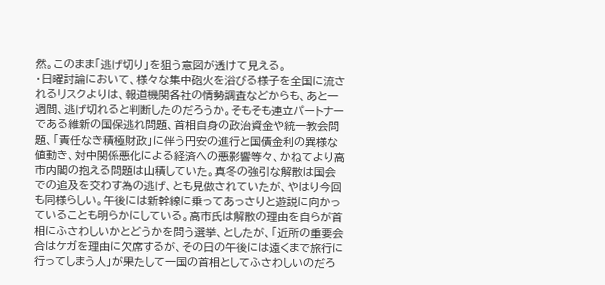然。このまま「逃げ切り」を狙う意図が透けて見える。
・日曜討論において、様々な集中砲火を浴びる様子を全国に流されるリスクよりは、報道機関各社の情勢調査などからも、あと一週間、逃げ切れると判断したのだろうか。そもそも連立パートナーである維新の国保逃れ問題、首相自身の政治資金や統一教会問題、「責任なき積極財政」に伴う円安の進行と国債金利の異様な値動き、対中関係悪化による経済への悪影響等々、かねてより高市内閣の抱える問題は山積していた。真冬の強引な解散は国会での追及を交わす為の逃げ、とも見做されていたが、やはり今回も同様らしい。午後には新幹線に乗ってあっさりと遊説に向かっていることも明らかにしている。高市氏は解散の理由を自らが首相にふさわしいかとどうかを問う選挙、としたが、「近所の重要会合はケガを理由に欠席するが、その日の午後には遠くまで旅行に行ってしまう人」が果たして一国の首相としてふさわしいのだろ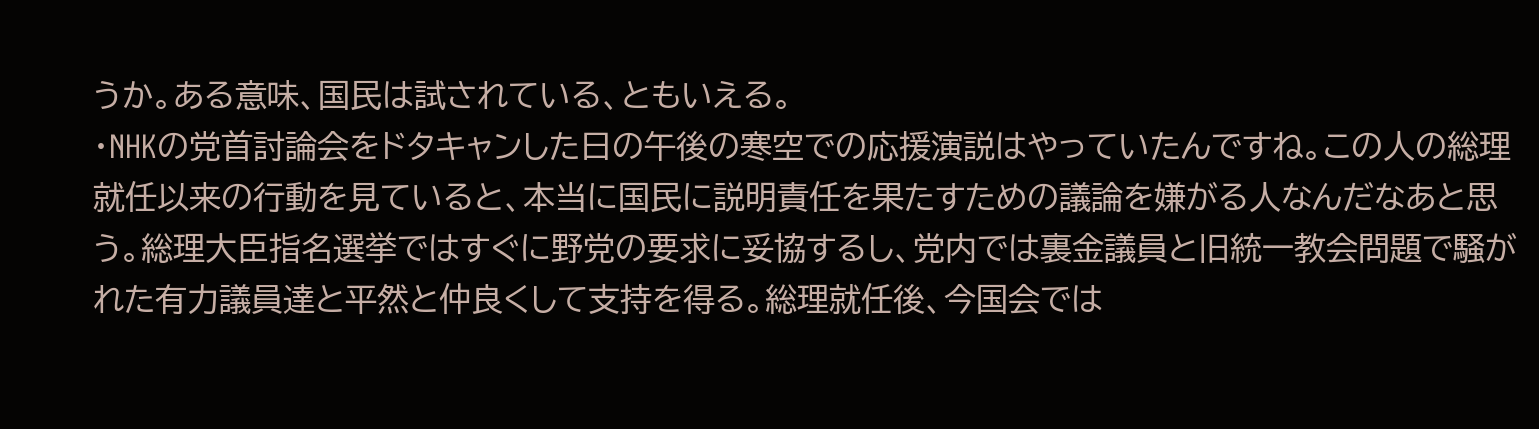うか。ある意味、国民は試されている、ともいえる。
・NHKの党首討論会をドタキャンした日の午後の寒空での応援演説はやっていたんですね。この人の総理就任以来の行動を見ていると、本当に国民に説明責任を果たすための議論を嫌がる人なんだなあと思う。総理大臣指名選挙ではすぐに野党の要求に妥協するし、党内では裏金議員と旧統一教会問題で騒がれた有力議員達と平然と仲良くして支持を得る。総理就任後、今国会では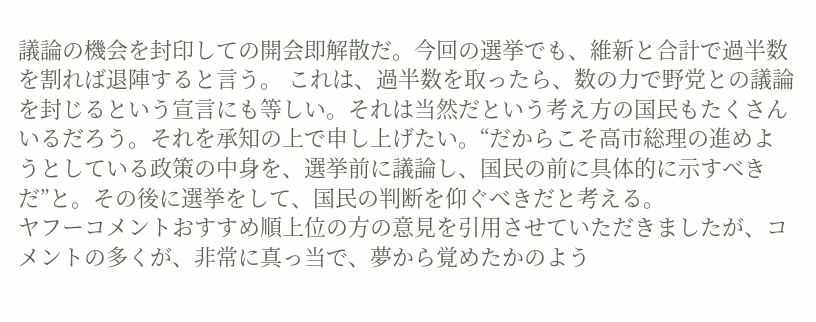議論の機会を封印しての開会即解散だ。今回の選挙でも、維新と合計で過半数を割れば退陣すると言う。 これは、過半数を取ったら、数の力で野党との議論を封じるという宣言にも等しい。それは当然だという考え方の国民もたくさんいるだろう。それを承知の上で申し上げたい。“だからこそ高市総理の進めようとしている政策の中身を、選挙前に議論し、国民の前に具体的に示すべきだ”と。その後に選挙をして、国民の判断を仰ぐべきだと考える。
ヤフーコメントおすすめ順上位の方の意見を引用させていただきましたが、コメントの多くが、非常に真っ当で、夢から覚めたかのよう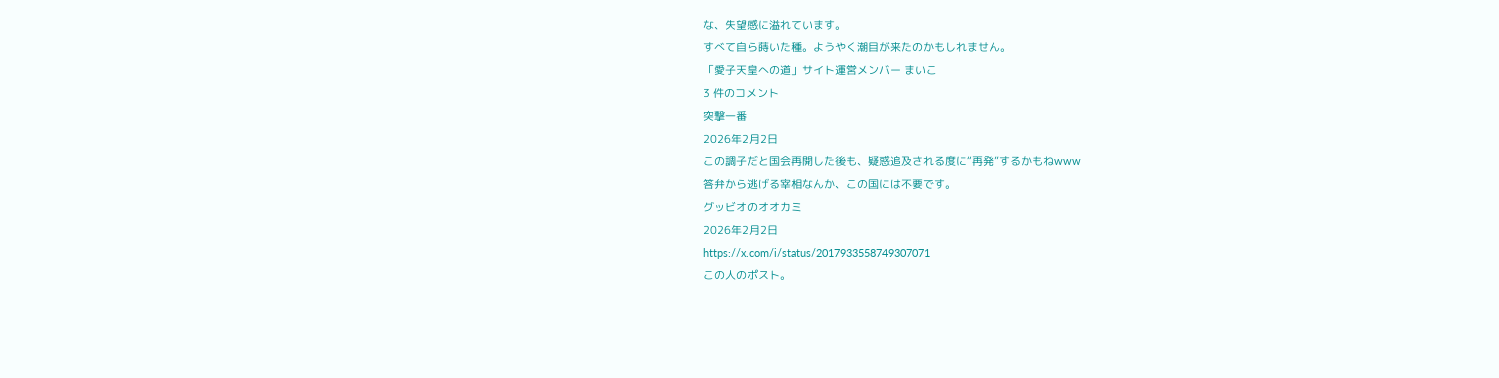な、失望感に溢れています。
すべて自ら蒔いた種。ようやく潮目が来たのかもしれません。
「愛子天皇への道」サイト運営メンバー まいこ
3 件のコメント
突撃一番
2026年2月2日
この調子だと国会再開した後も、疑惑追及される度に“再発”するかもねwww
答弁から逃げる宰相なんか、この国には不要です。
グッビオのオオカミ
2026年2月2日
https://x.com/i/status/2017933558749307071
この人のポスト。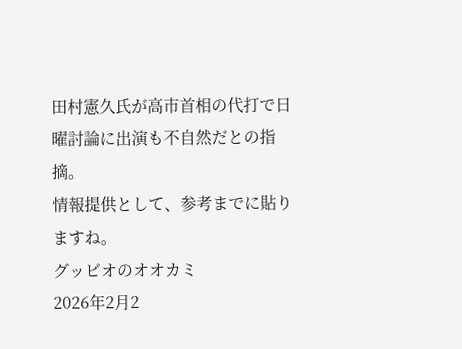田村憲久氏が高市首相の代打で日曜討論に出演も不自然だとの指摘。
情報提供として、参考までに貼りますね。
グッビオのオオカミ
2026年2月2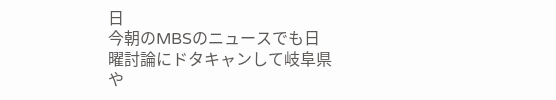日
今朝のMBSのニュースでも日曜討論にドタキャンして岐阜県や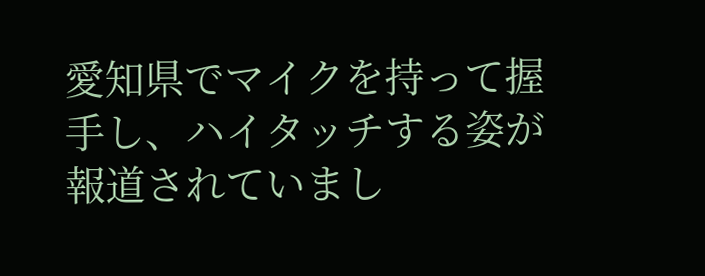愛知県でマイクを持って握手し、ハイタッチする姿が報道されていまし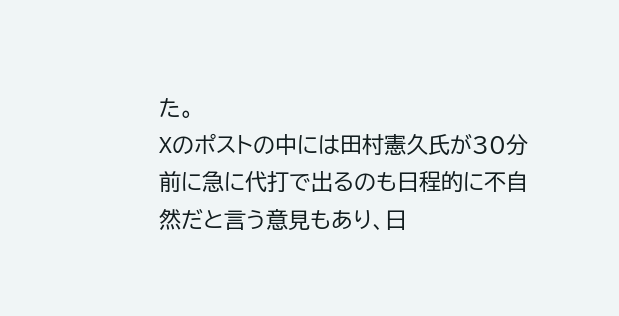た。
Xのポストの中には田村憲久氏が30分前に急に代打で出るのも日程的に不自然だと言う意見もあり、日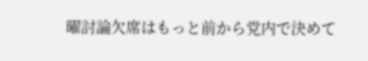曜討論欠席はもっと前から党内で決めて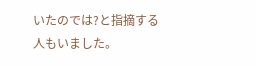いたのでは?と指摘する人もいました。